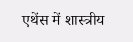एथेंस में शास्त्रीय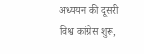अध्ययन की दूसरी विश्व कांग्रेस शुरू,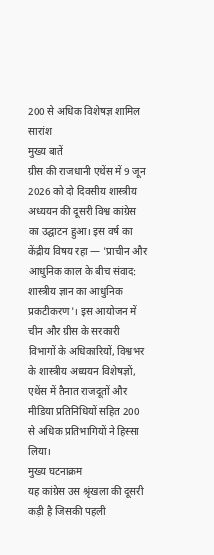200 से अधिक विशेषज्ञ शामिल
सारांश
मुख्य बातें
ग्रीस की राजधानी एथेंस में 9 जून 2026 को दो दिवसीय शास्त्रीय अध्ययन की दूसरी विश्व कांग्रेस का उद्घाटन हुआ। इस वर्ष का केंद्रीय विषय रहा — 'प्राचीन और आधुनिक काल के बीच संवाद: शास्त्रीय ज्ञान का आधुनिक प्रकटीकरण'। इस आयोजन में चीन और ग्रीस के सरकारी विभागों के अधिकारियों, विश्वभर के शास्त्रीय अध्ययन विशेषज्ञों, एथेंस में तैनात राजदूतों और मीडिया प्रतिनिधियों सहित 200 से अधिक प्रतिभागियों ने हिस्सा लिया।
मुख्य घटनाक्रम
यह कांग्रेस उस श्रृंखला की दूसरी कड़ी है जिसकी पहली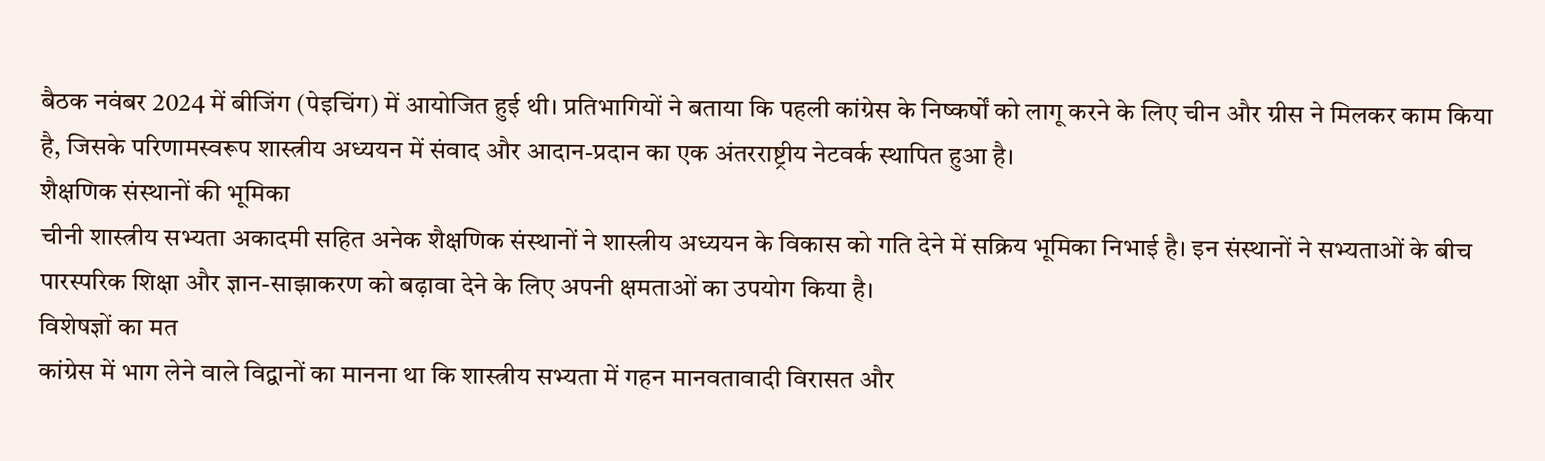बैठक नवंबर 2024 में बीजिंग (पेइचिंग) में आयोजित हुई थी। प्रतिभागियों ने बताया कि पहली कांग्रेस के निष्कर्षों को लागू करने के लिए चीन और ग्रीस ने मिलकर काम किया है, जिसके परिणामस्वरूप शास्त्रीय अध्ययन में संवाद और आदान-प्रदान का एक अंतरराष्ट्रीय नेटवर्क स्थापित हुआ है।
शैक्षणिक संस्थानों की भूमिका
चीनी शास्त्रीय सभ्यता अकादमी सहित अनेक शैक्षणिक संस्थानों ने शास्त्रीय अध्ययन के विकास को गति देने में सक्रिय भूमिका निभाई है। इन संस्थानों ने सभ्यताओं के बीच पारस्परिक शिक्षा और ज्ञान-साझाकरण को बढ़ावा देने के लिए अपनी क्षमताओं का उपयोग किया है।
विशेषज्ञों का मत
कांग्रेस में भाग लेने वाले विद्वानों का मानना था कि शास्त्रीय सभ्यता में गहन मानवतावादी विरासत और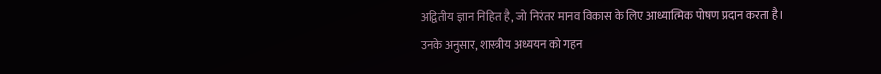अद्वितीय ज्ञान निहित है, जो निरंतर मानव विकास के लिए आध्यात्मिक पोषण प्रदान करता है। उनके अनुसार, शास्त्रीय अध्ययन को गहन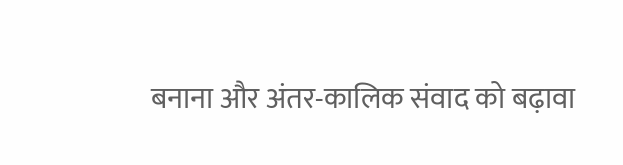बनाना और अंतर-कालिक संवाद को बढ़ावा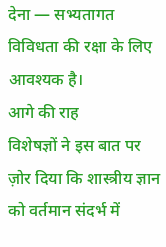देना — सभ्यतागत विविधता की रक्षा के लिए आवश्यक है।
आगे की राह
विशेषज्ञों ने इस बात पर ज़ोर दिया कि शास्त्रीय ज्ञान को वर्तमान संदर्भ में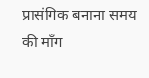प्रासंगिक बनाना समय की माँग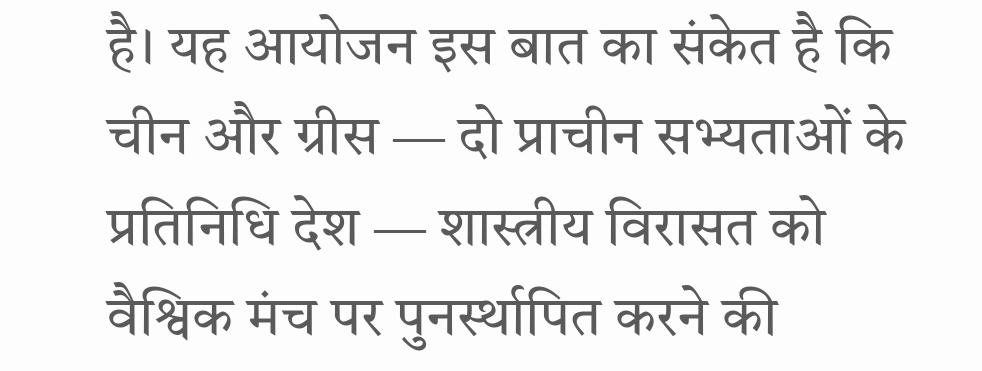है। यह आयोजन इस बात का संकेत है कि चीन और ग्रीस — दो प्राचीन सभ्यताओं के प्रतिनिधि देश — शास्त्रीय विरासत को वैश्विक मंच पर पुनर्स्थापित करने की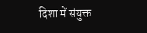दिशा में संयुक्त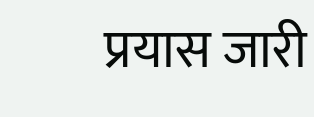प्रयास जारी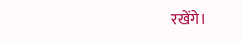रखेंगे।